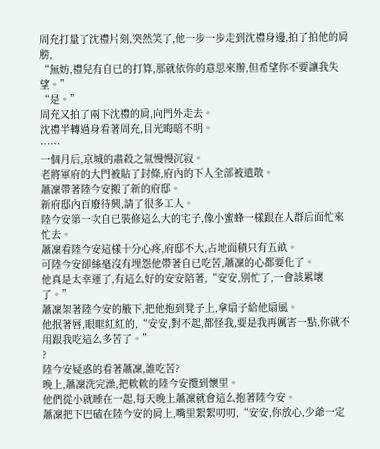周充打量了沈禮片刻,突然笑了,他一步一步走到沈禮身邊,拍了拍他的肩膀,
“無妨,禮兒有自已的打算,那就依你的意思來辦,但希望你不要讓我失望。”
“是。”
周充又拍了兩下沈禮的肩,向門外走去。
沈禮半轉過身看著周充,目光晦暗不明。
……
一個月后,京城的肅殺之氣慢慢沉寂。
老將軍府的大門被貼了封條,府內的下人全部被遣散。
蕭凜帶著陸今安搬了新的府邸。
新府邸內百廢待興,請了很多工人。
陸今安第一次自已裝修這么大的宅子,像小蜜蜂一樣跟在人群后面忙來忙去。
蕭凜看陸今安這樣十分心疼,府邸不大,占地面積只有五畝。
可陸今安卻絲毫沒有埋怨他帶著自已吃苦,蕭凜的心都要化了。
他真是太幸運了,有這么好的安安陪著,“安安,別忙了,一會該累壞了。”
蕭凜架著陸今安的腋下,把他抱到凳子上,拿扇子給他扇風。
他抿著唇,眼眶紅紅的,“安安,對不起,都怪我,要是我再厲害一點,你就不用跟我吃這么多苦了。”
?
陸今安疑惑的看著蕭凜,誰吃苦?
晚上,蕭凜洗完澡,把軟軟的陸今安攬到懷里。
他們從小就睡在一起,每天晚上蕭凜就會這么抱著陸今安。
蕭凜把下巴磕在陸今安的肩上,嘴里絮絮叨叨,“安安,你放心,少爺一定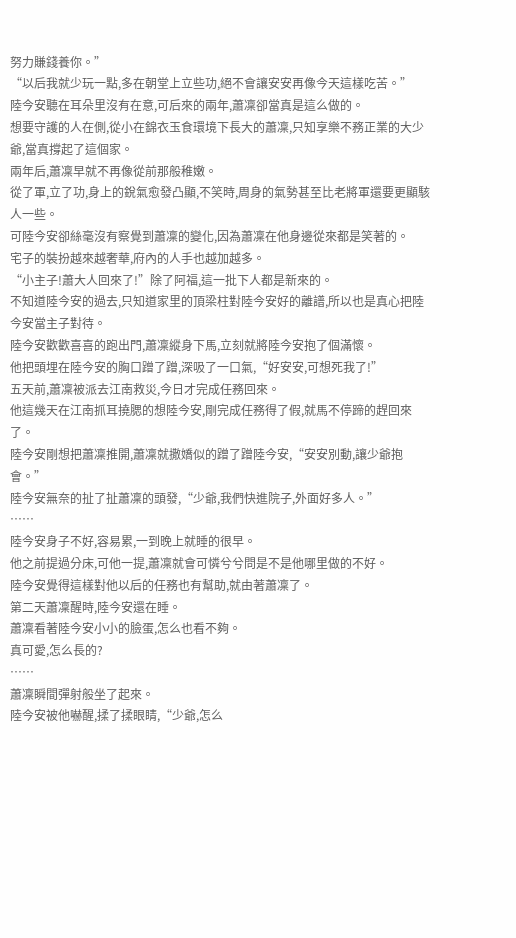努力賺錢養你。”
“以后我就少玩一點,多在朝堂上立些功,絕不會讓安安再像今天這樣吃苦。”
陸今安聽在耳朵里沒有在意,可后來的兩年,蕭凜卻當真是這么做的。
想要守護的人在側,從小在錦衣玉食環境下長大的蕭凜,只知享樂不務正業的大少爺,當真撐起了這個家。
兩年后,蕭凜早就不再像從前那般稚嫩。
從了軍,立了功,身上的銳氣愈發凸顯,不笑時,周身的氣勢甚至比老將軍還要更顯駭人一些。
可陸今安卻絲毫沒有察覺到蕭凜的變化,因為蕭凜在他身邊從來都是笑著的。
宅子的裝扮越來越奢華,府內的人手也越加越多。
“小主子!蕭大人回來了!”除了阿福,這一批下人都是新來的。
不知道陸今安的過去,只知道家里的頂梁柱對陸今安好的離譜,所以也是真心把陸今安當主子對待。
陸今安歡歡喜喜的跑出門,蕭凜縱身下馬,立刻就將陸今安抱了個滿懷。
他把頭埋在陸今安的胸口蹭了蹭,深吸了一口氣,“好安安,可想死我了!”
五天前,蕭凜被派去江南救災,今日才完成任務回來。
他這幾天在江南抓耳撓腮的想陸今安,剛完成任務得了假,就馬不停蹄的趕回來了。
陸今安剛想把蕭凜推開,蕭凜就撒嬌似的蹭了蹭陸今安,“安安別動,讓少爺抱會。”
陸今安無奈的扯了扯蕭凜的頭發,“少爺,我們快進院子,外面好多人。”
……
陸今安身子不好,容易累,一到晚上就睡的很早。
他之前提過分床,可他一提,蕭凜就會可憐兮兮問是不是他哪里做的不好。
陸今安覺得這樣對他以后的任務也有幫助,就由著蕭凜了。
第二天蕭凜醒時,陸今安還在睡。
蕭凜看著陸今安小小的臉蛋,怎么也看不夠。
真可愛,怎么長的?
……
蕭凜瞬間彈射般坐了起來。
陸今安被他嚇醒,揉了揉眼睛,“少爺,怎么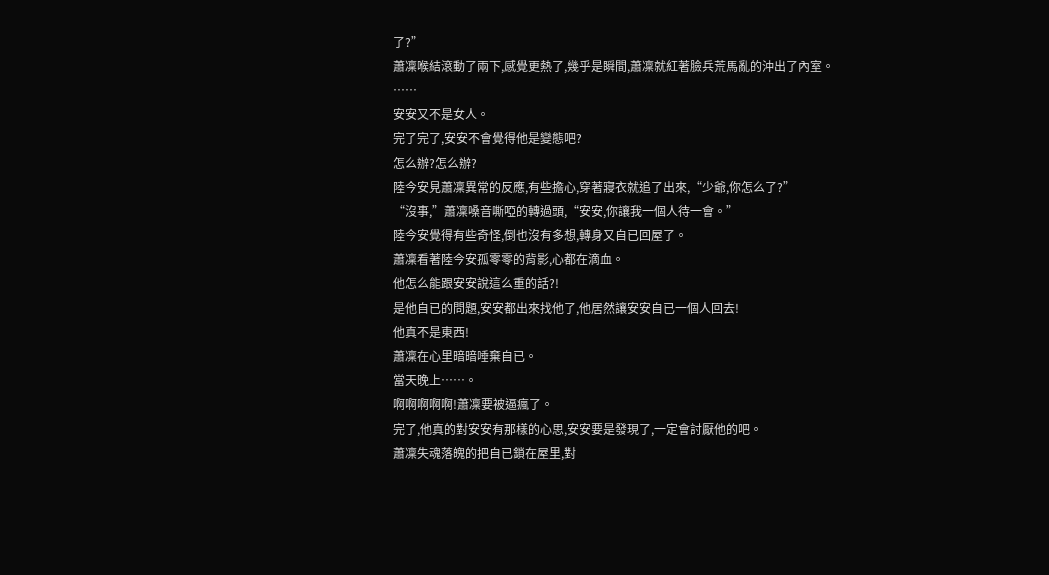了?”
蕭凜喉結滾動了兩下,感覺更熱了,幾乎是瞬間,蕭凜就紅著臉兵荒馬亂的沖出了內室。
……
安安又不是女人。
完了完了,安安不會覺得他是變態吧?
怎么辦?怎么辦?
陸今安見蕭凜異常的反應,有些擔心,穿著寢衣就追了出來,“少爺,你怎么了?”
“沒事,”蕭凜嗓音嘶啞的轉過頭,“安安,你讓我一個人待一會。”
陸今安覺得有些奇怪,倒也沒有多想,轉身又自已回屋了。
蕭凜看著陸今安孤零零的背影,心都在滴血。
他怎么能跟安安說這么重的話?!
是他自已的問題,安安都出來找他了,他居然讓安安自已一個人回去!
他真不是東西!
蕭凜在心里暗暗唾棄自已。
當天晚上……。
啊啊啊啊啊!蕭凜要被逼瘋了。
完了,他真的對安安有那樣的心思,安安要是發現了,一定會討厭他的吧。
蕭凜失魂落魄的把自已鎖在屋里,對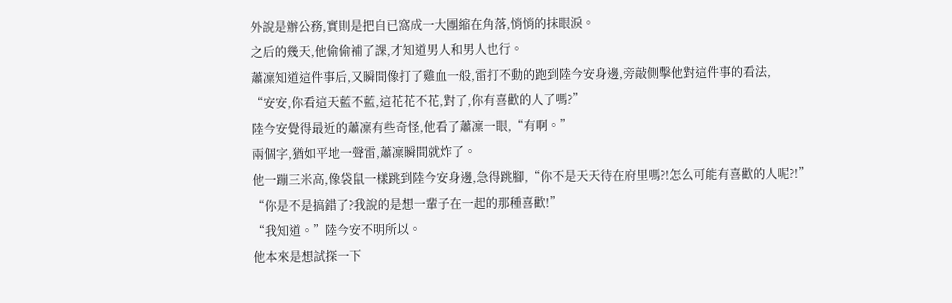外說是辦公務,實則是把自已窩成一大團縮在角落,悄悄的抹眼淚。
之后的幾天,他偷偷補了課,才知道男人和男人也行。
蕭凜知道這件事后,又瞬間像打了雞血一般,雷打不動的跑到陸今安身邊,旁敲側擊他對這件事的看法,
“安安,你看這天藍不藍,這花花不花,對了,你有喜歡的人了嗎?”
陸今安覺得最近的蕭凜有些奇怪,他看了蕭凜一眼,“有啊。”
兩個字,猶如平地一聲雷,蕭凜瞬間就炸了。
他一蹦三米高,像袋鼠一樣跳到陸今安身邊,急得跳腳,“你不是天天待在府里嗎?!怎么可能有喜歡的人呢?!”
“你是不是搞錯了?我說的是想一輩子在一起的那種喜歡!”
“我知道。”陸今安不明所以。
他本來是想試探一下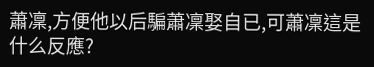蕭凜,方便他以后騙蕭凜娶自已,可蕭凜這是什么反應?